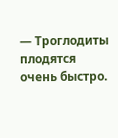— Троглодиты плодятся очень быстро.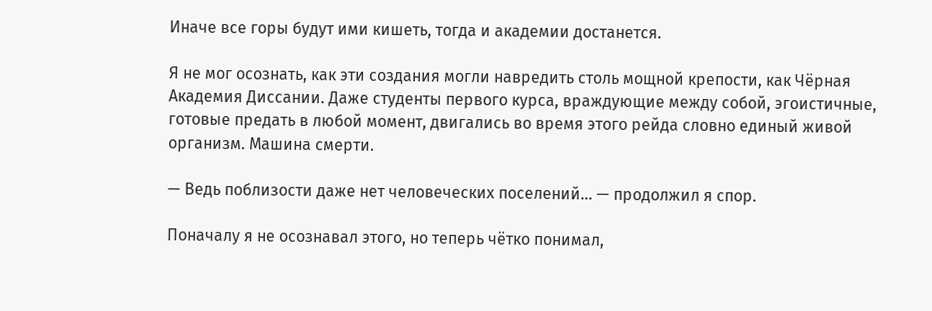Иначе все горы будут ими кишеть, тогда и академии достанется.

Я не мог осознать, как эти создания могли навредить столь мощной крепости, как Чёрная Академия Диссании. Даже студенты первого курса, враждующие между собой, эгоистичные, готовые предать в любой момент, двигались во время этого рейда словно единый живой организм. Машина смерти.

— Ведь поблизости даже нет человеческих поселений… — продолжил я спор.

Поначалу я не осознавал этого, но теперь чётко понимал,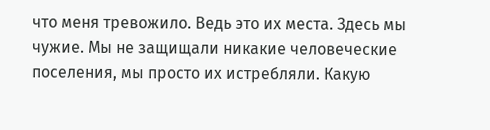что меня тревожило. Ведь это их места. Здесь мы чужие. Мы не защищали никакие человеческие поселения, мы просто их истребляли. Какую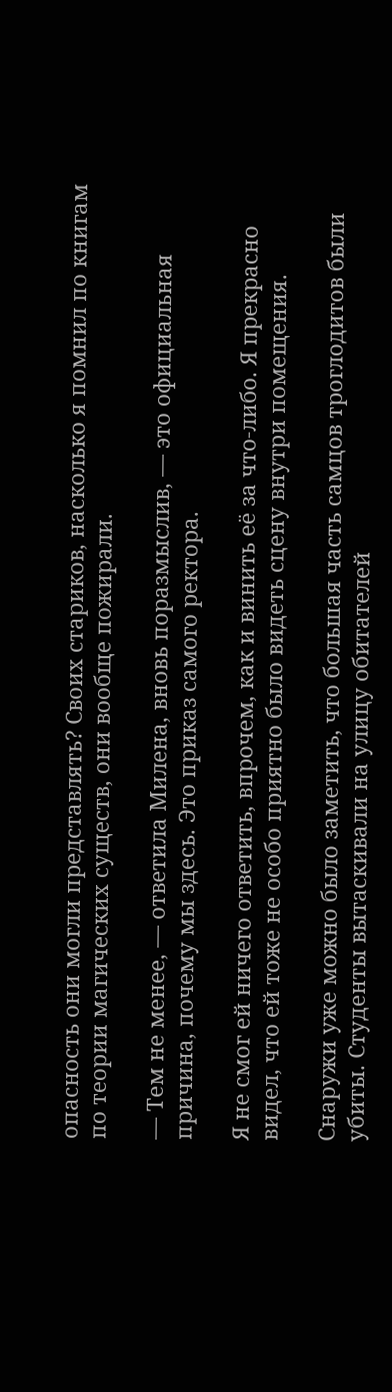опасность они могли представлять? Своих стариков, насколько я помнил по книгам по теории магических существ, они вообще пожирали.

— Тем не менее, — ответила Милена, вновь поразмыслив, — это официальная причина, почему мы здесь. Это приказ самого ректора.

Я не смог ей ничего ответить, впрочем, как и винить её за что-либо. Я прекрасно видел, что ей тоже не особо приятно было видеть сцену внутри помещения.

Снаружи уже можно было заметить, что большая часть самцов троглодитов были убиты. Студенты вытаскивали на улицу обитателей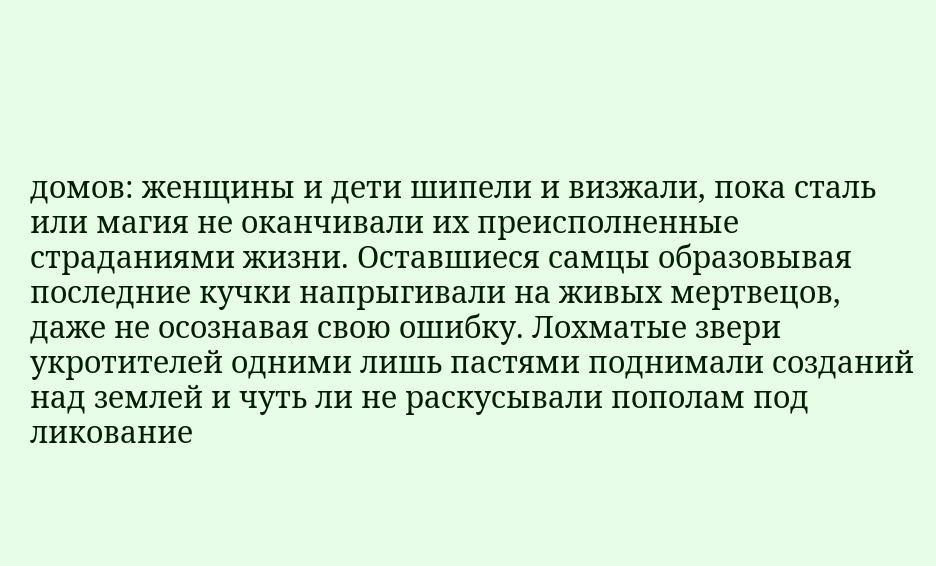домов: женщины и дети шипели и визжали, пока сталь или магия не оканчивали их преисполненные страданиями жизни. Оставшиеся самцы образовывая последние кучки напрыгивали на живых мертвецов, даже не осознавая свою ошибку. Лохматые звери укротителей одними лишь пастями поднимали созданий над землей и чуть ли не раскусывали пополам под ликование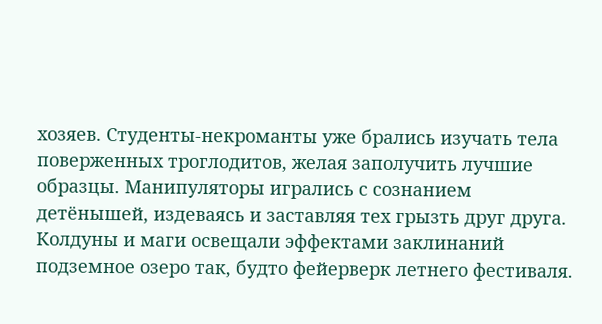хозяев. Студенты-некроманты уже брались изучать тела поверженных троглодитов, желая заполучить лучшие образцы. Манипуляторы игрались с сознанием детёнышей, издеваясь и заставляя тех грызть друг друга. Колдуны и маги освещали эффектами заклинаний подземное озеро так, будто фейерверк летнего фестиваля.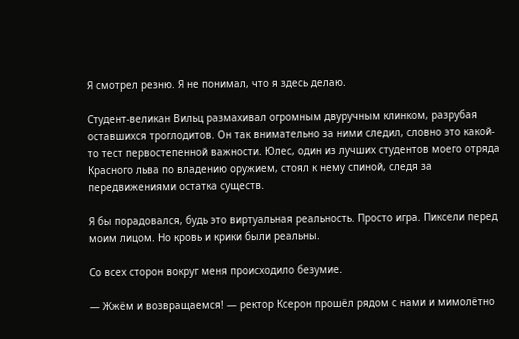Я смотрел резню. Я не понимал, что я здесь делаю.

Студент-великан Вильц размахивал огромным двуручным клинком, разрубая оставшихся троглодитов. Он так внимательно за ними следил, словно это какой-то тест первостепенной важности. Юлес, один из лучших студентов моего отряда Красного льва по владению оружием, стоял к нему спиной, следя за передвижениями остатка существ.

Я бы порадовался, будь это виртуальная реальность. Просто игра. Пиксели перед моим лицом. Но кровь и крики были реальны.

Со всех сторон вокруг меня происходило безумие.

— Жжём и возвращаемся! — ректор Ксерон прошёл рядом с нами и мимолётно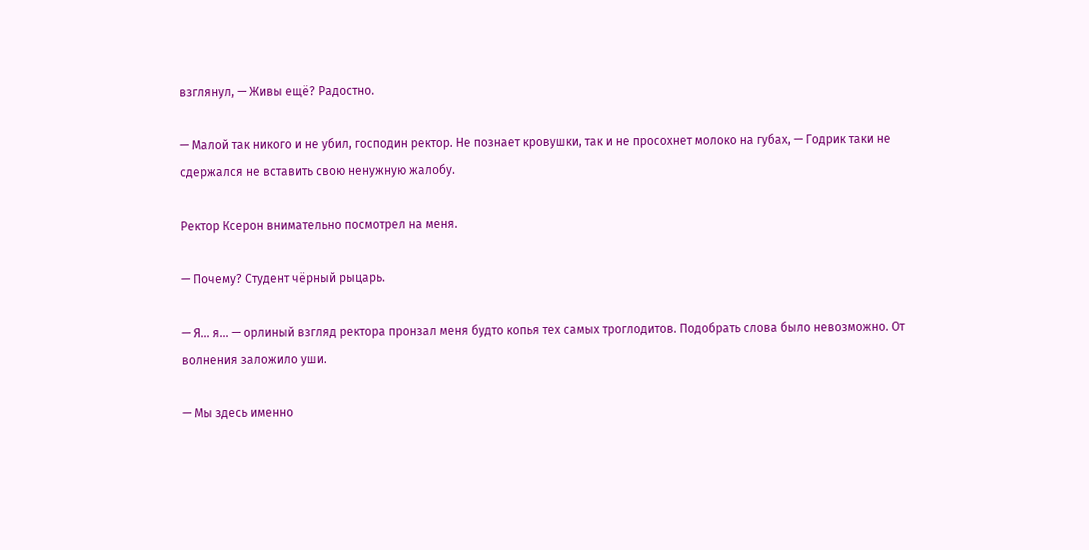взглянул, — Живы ещё? Радостно.

— Малой так никого и не убил, господин ректор. Не познает кровушки, так и не просохнет молоко на губах, — Годрик таки не сдержался не вставить свою ненужную жалобу.

Ректор Ксерон внимательно посмотрел на меня.

— Почему? Студент чёрный рыцарь.

— Я… я… — орлиный взгляд ректора пронзал меня будто копья тех самых троглодитов. Подобрать слова было невозможно. От волнения заложило уши.

— Мы здесь именно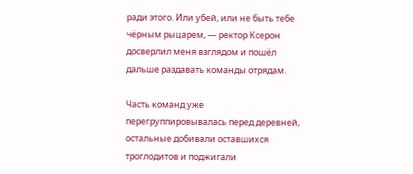ради этого. Или убей, или не быть тебе чёрным рыцарем, — ректор Ксерон досверлил меня взглядом и пошёл дальше раздавать команды отрядам.

Часть команд уже перегруппировывалась перед деревней, остальные добивали оставшихся троглодитов и поджигали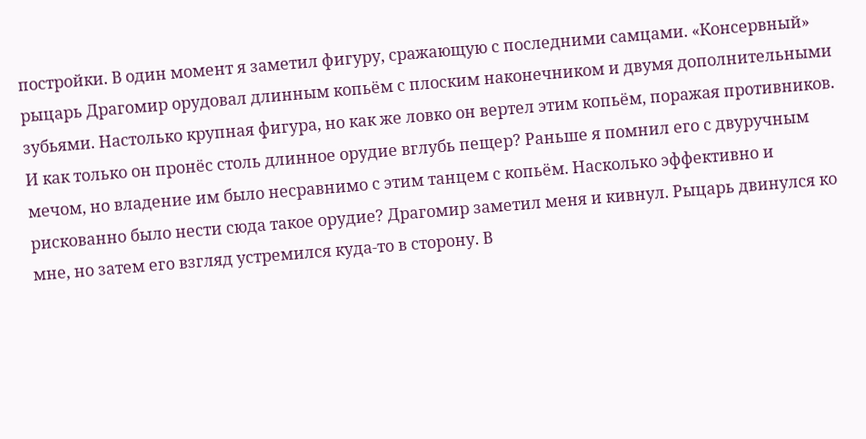постройки. В один момент я заметил фигуру, сражающую с последними самцами. «Консервный» рыцарь Драгомир орудовал длинным копьём с плоским наконечником и двумя дополнительными зубьями. Настолько крупная фигура, но как же ловко он вертел этим копьём, поражая противников. И как только он пронёс столь длинное орудие вглубь пещер? Раньше я помнил его с двуручным мечом, но владение им было несравнимо с этим танцем с копьём. Насколько эффективно и рискованно было нести сюда такое орудие? Драгомир заметил меня и кивнул. Рыцарь двинулся ко мне, но затем его взгляд устремился куда-то в сторону. В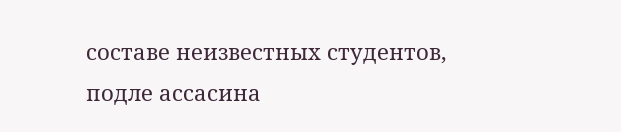составе неизвестных студентов, подле ассасина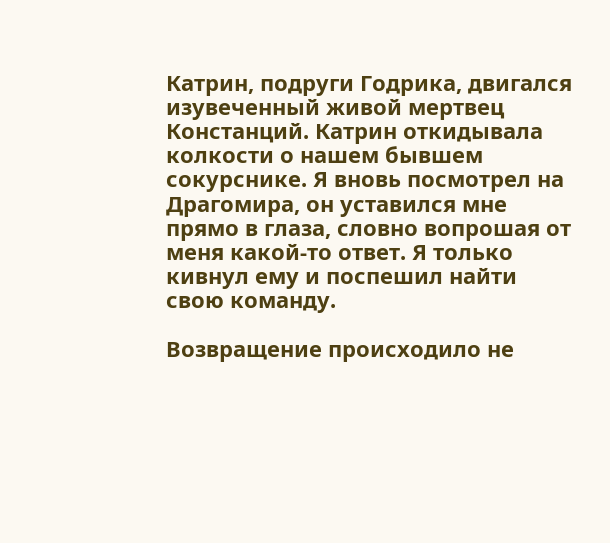Катрин, подруги Годрика, двигался изувеченный живой мертвец Констанций. Катрин откидывала колкости о нашем бывшем сокурснике. Я вновь посмотрел на Драгомира, он уставился мне прямо в глаза, словно вопрошая от меня какой-то ответ. Я только кивнул ему и поспешил найти свою команду.

Возвращение происходило не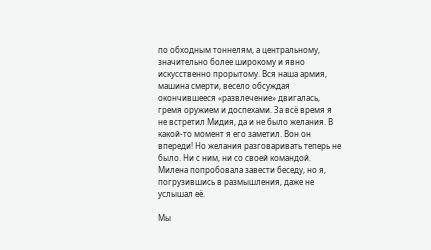по обходным тоннелям, а центральному, значительно более широкому и явно искусственно прорытому. Вся наша армия, машина смерти, весело обсуждая окончившееся «развлечение» двигалась, гремя оружием и доспехами. За всё время я не встретил Мидия, да и не было желания. В какой-то момент я его заметил. Вон он впереди! Но желания разговаривать теперь не было. Ни с ним, ни со своей командой. Милена попробовала завести беседу, но я, погрузившись в размышления, даже не услышал её.

Мы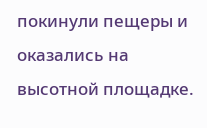покинули пещеры и оказались на высотной площадке.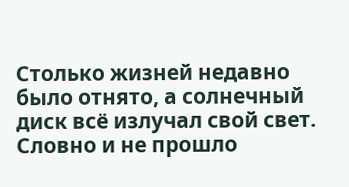Столько жизней недавно было отнято, а солнечный диск всё излучал свой свет. Словно и не прошло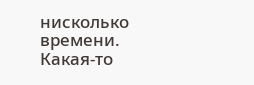нисколько времени. Какая-то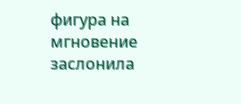фигура на мгновение заслонила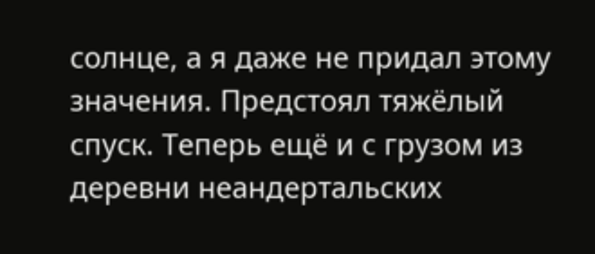солнце, а я даже не придал этому значения. Предстоял тяжёлый спуск. Теперь ещё и с грузом из деревни неандертальских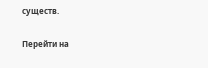существ.

Перейти на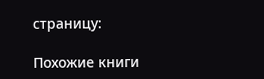страницу:

Похожие книги